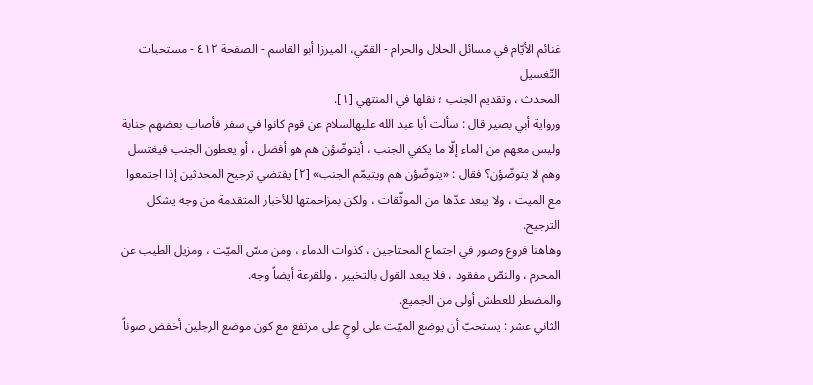غنائم الأيّام في مسائل الحلال والحرام - القمّي، الميرزا أبو القاسم - الصفحة ٤١٢ - مستحبات التّغسيل
المحدث ، وتقديم الجنب ؛ نقلها في المنتهي [١].
ورواية أبي بصير قال : سألت أبا عبد الله عليهالسلام عن قوم كانوا في سفر فأصاب بعضهم جنابة وليس معهم من الماء إلّا ما يكفي الجنب ، أيتوضّؤن هم هو أفضل ، أو يعطون الجنب فيغتسل وهم لا يتوضّؤن؟ فقال : «يتوضّؤن هم ويتيمّم الجنب» [٢] يقتضي ترجيح المحدثين إذا اجتمعوا مع الميت ، ولا يبعد عدّها من الموثّقات ، ولكن بمزاحمتها للأخبار المتقدمة من وجه يشكل الترجيح.
وهاهنا فروع وصور في اجتماع المحتاجين ، كذوات الدماء ، ومن مسّ الميّت ، ومزيل الطيب عن المحرم ، والنصّ مفقود ، فلا يبعد القول بالتخيير ، وللقرعة أيضاً وجه.
والمضطر للعطش أولى من الجميع.
الثاني عشر : يستحبّ أن يوضع الميّت على لوحٍ على مرتفع مع كون موضع الرجلين أخفض صوناً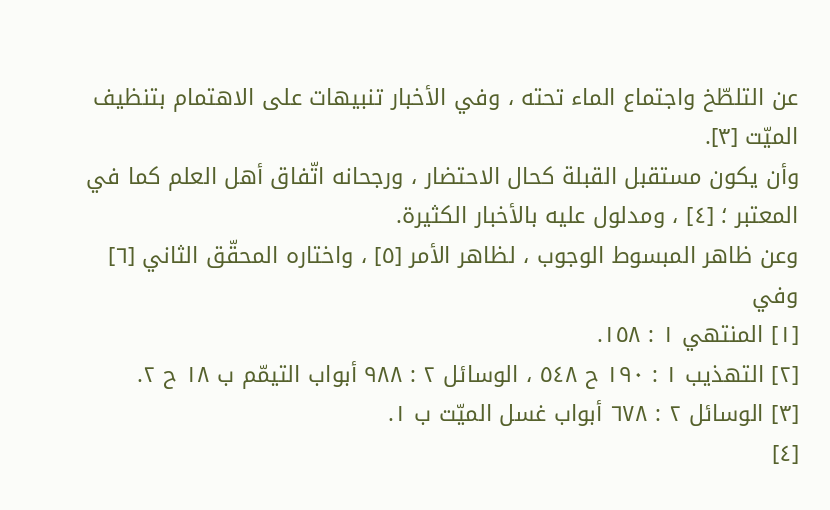عن التلطّخ واجتماع الماء تحته ، وفي الأخبار تنبيهات على الاهتمام بتنظيف الميّت [٣].
وأن يكون مستقبل القبلة كحال الاحتضار ، ورجحانه اتّفاق أهل العلم كما في المعتبر ؛ [٤] ، ومدلول عليه بالأخبار الكثيرة.
وعن ظاهر المبسوط الوجوب ، لظاهر الأمر [٥] ، واختاره المحقّق الثاني [٦] وفي
[١] المنتهي ١ : ١٥٨.
[٢] التهذيب ١ : ١٩٠ ح ٥٤٨ ، الوسائل ٢ : ٩٨٨ أبواب التيمّم ب ١٨ ح ٢.
[٣] الوسائل ٢ : ٦٧٨ أبواب غسل الميّت ب ١.
[٤]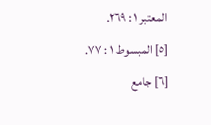المعتبر ١ : ٢٦٩.
[٥] المبسوط ١ : ٧٧.
[٦] جامع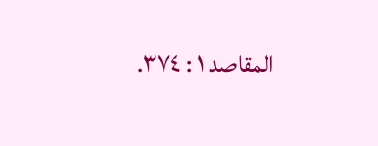المقاصد ١ : ٣٧٤.